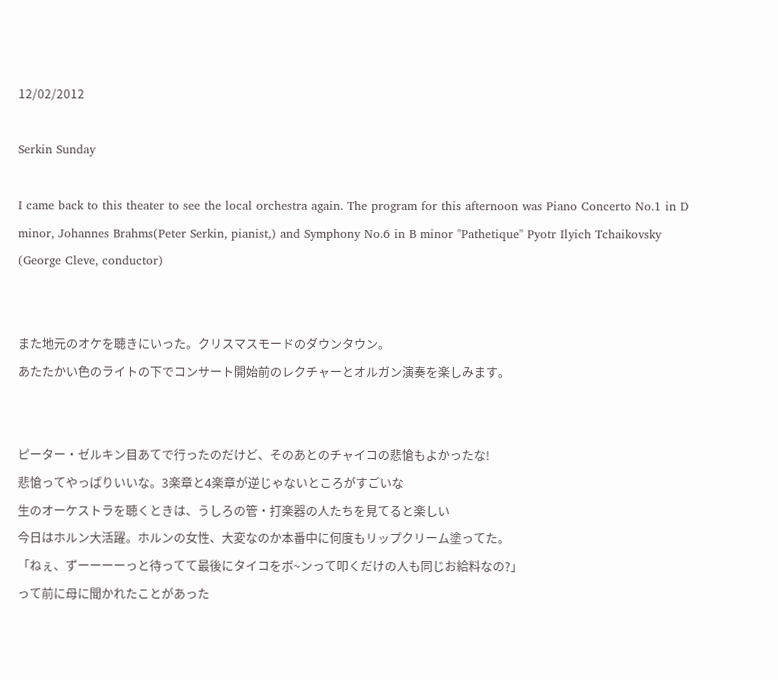12/02/2012

Serkin Sunday

I came back to this theater to see the local orchestra again. The program for this afternoon was Piano Concerto No.1 in D minor, Johannes Brahms(Peter Serkin, pianist,) and Symphony No.6 in B minor "Pathetique" Pyotr Ilyich Tchaikovsky (George Cleve, conductor)


また地元のオケを聴きにいった。クリスマスモードのダウンタウン。
あたたかい色のライトの下でコンサート開始前のレクチャーとオルガン演奏を楽しみます。


ピーター・ゼルキン目あてで行ったのだけど、そのあとのチャイコの悲愴もよかったな!
悲愴ってやっぱりいいな。3楽章と4楽章が逆じゃないところがすごいな
生のオーケストラを聴くときは、うしろの管・打楽器の人たちを見てると楽しい
今日はホルン大活躍。ホルンの女性、大変なのか本番中に何度もリップクリーム塗ってた。
「ねぇ、ずーーーーっと待ってて最後にタイコをボ~ンって叩くだけの人も同じお給料なの?」
って前に母に聞かれたことがあった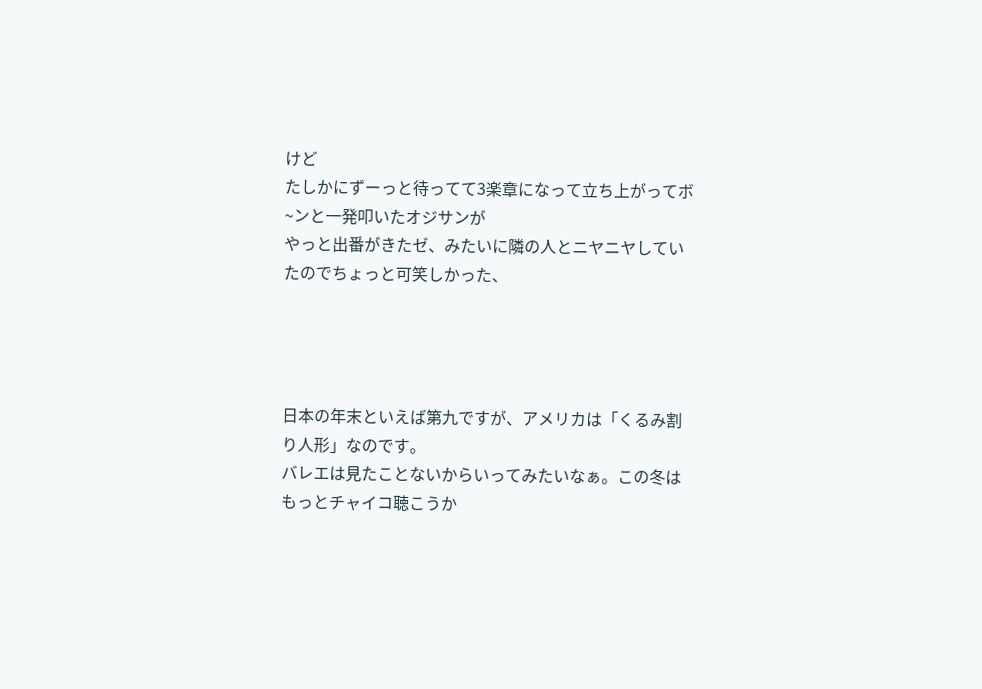けど
たしかにずーっと待ってて3楽章になって立ち上がってボ~ンと一発叩いたオジサンが
やっと出番がきたゼ、みたいに隣の人とニヤニヤしていたのでちょっと可笑しかった、




日本の年末といえば第九ですが、アメリカは「くるみ割り人形」なのです。
バレエは見たことないからいってみたいなぁ。この冬はもっとチャイコ聴こうか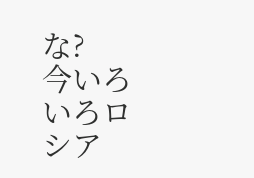な?
今いろいろロシア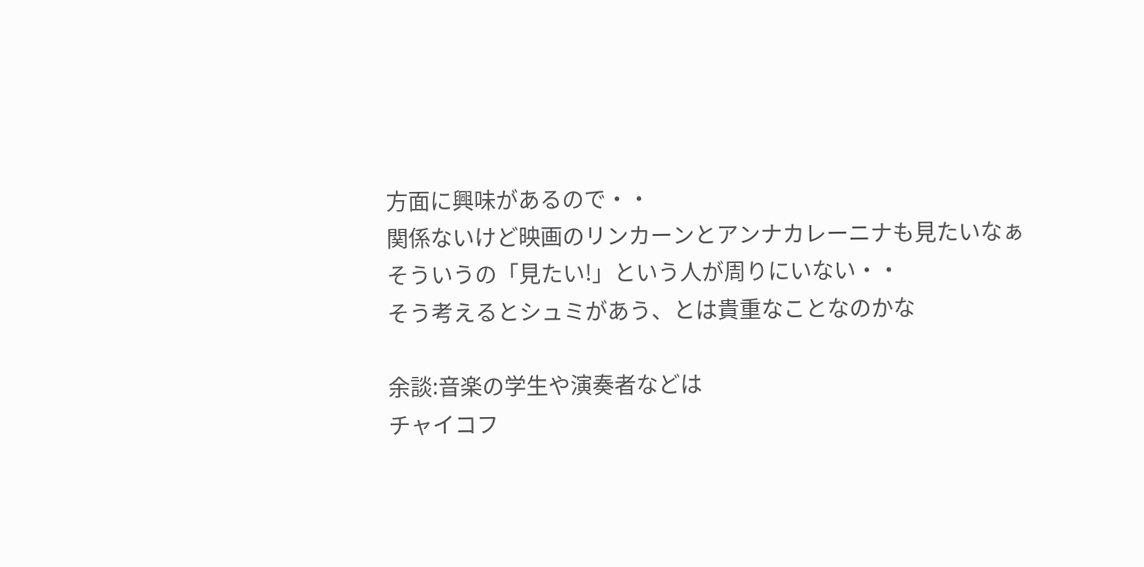方面に興味があるので・・
関係ないけど映画のリンカーンとアンナカレーニナも見たいなぁ
そういうの「見たい!」という人が周りにいない・・
そう考えるとシュミがあう、とは貴重なことなのかな

余談:音楽の学生や演奏者などは
チャイコフ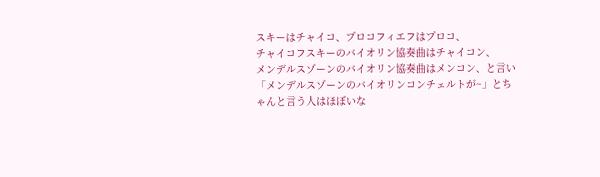スキーはチャイコ、プロコフィエフはプロコ、
チャイコフスキーのバイオリン協奏曲はチャイコン、
メンデルスゾーンのバイオリン協奏曲はメンコン、と言い
「メンデルスゾーンのバイオリンコンチェルトが~」とちゃんと言う人はほぼいな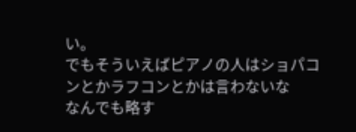い。
でもそういえばピアノの人はショパコンとかラフコンとかは言わないな
なんでも略す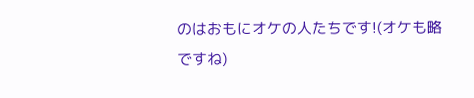のはおもにオケの人たちです!(オケも略ですね)